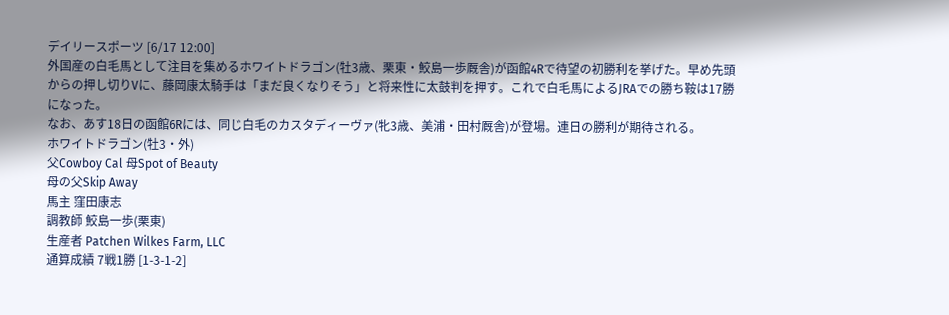デイリースポーツ [6/17 12:00]
外国産の白毛馬として注目を集めるホワイトドラゴン(牡3歳、栗東・鮫島一歩厩舎)が函館4Rで待望の初勝利を挙げた。早め先頭からの押し切りVに、藤岡康太騎手は「まだ良くなりそう」と将来性に太鼓判を押す。これで白毛馬によるJRAでの勝ち鞍は17勝になった。
なお、あす18日の函館6Rには、同じ白毛のカスタディーヴァ(牝3歳、美浦・田村厩舎)が登場。連日の勝利が期待される。
ホワイトドラゴン(牡3・外)
父Cowboy Cal 母Spot of Beauty
母の父Skip Away
馬主 窪田康志
調教師 鮫島一歩(栗東)
生産者 Patchen Wilkes Farm, LLC
通算成績 7戦1勝 [1-3-1-2]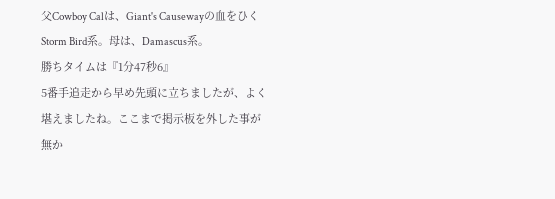父Cowboy Calは、Giant's Causewayの血をひくStorm Bird系。母は、Damascus系。
勝ちタイムは『1分47秒6』
5番手追走から早め先頭に立ちましたが、よく堪えましたね。ここまで掲示板を外した事が無か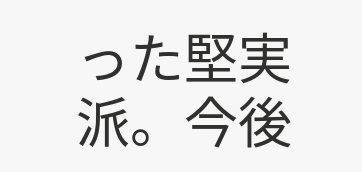った堅実派。今後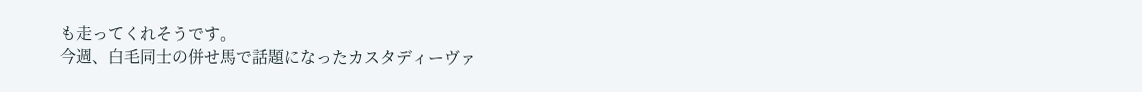も走ってくれそうです。
今週、白毛同士の併せ馬で話題になったカスタディーヴァ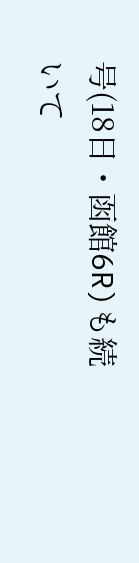号(18日・函館6R)も続いて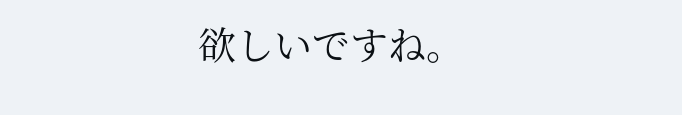欲しいですね。